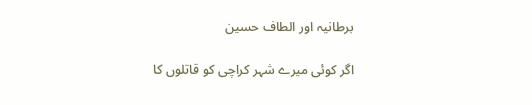برطانیہ اور الطاف حسین

اگر کوئی میرے شہر کراچی کو قاتلوں کا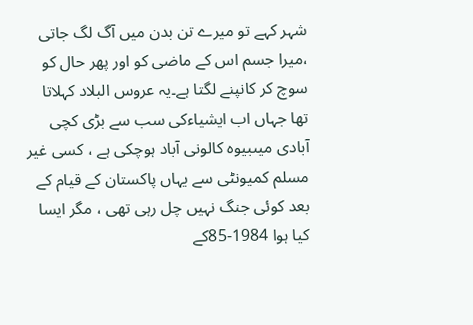شہر کہے تو میرے تن بدن میں آگ لگ جاتی ،میرا جسم اس کے ماضی کو اور پھر حال کو سوچ کر کانپنے لگتا ہے۔یہ عروس البلاد کہلاتا تھا جہاں اب ایشیاءکی سب سے بڑی کچی آبادی میںبیوہ کالونی آباد ہوچکی ہے ، کسی غیر مسلم کمیونٹی سے یہاں پاکستان کے قیام کے بعد کوئی جنگ نہیں چل رہی تھی ، مگر ایسا کیا ہوا 1984-85کے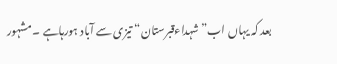بعد کہ یہاں اب” شہداءقبرستان“ تیزی سے آباد ہورہاہے ۔ مشہور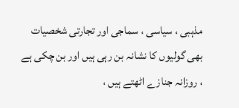مذہبی ، سیاسی ، سماجی اور تجارتی شخصیات بھی گولیوں کا نشانہ بن رہی ہیں اور بن چکی ہے ، روزانہ جنازے اٹھتے ہیں ،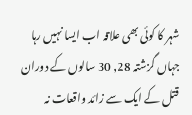شہر کا کوئی بھی علاقہ اب ایسا نہیں رہا جہاں گزشتہ 28, 30 سالوں کے دوران قتل کے ایک سے زائد واقعات نہ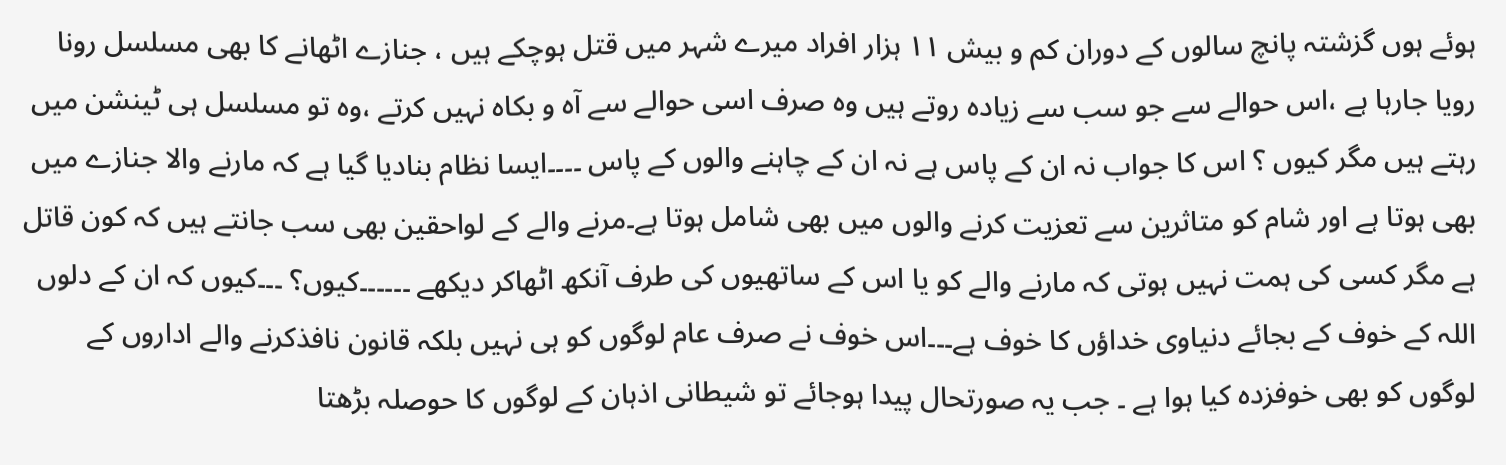ہوئے ہوں گزشتہ پانچ سالوں کے دوران کم و بیش ۱۱ ہزار افراد میرے شہر میں قتل ہوچکے ہیں ، جنازے اٹھانے کا بھی مسلسل رونا رویا جارہا ہے ،اس حوالے سے جو سب سے زیادہ روتے ہیں وہ صرف اسی حوالے سے آہ و بکاہ نہیں کرتے ،وہ تو مسلسل ہی ٹینشن میں رہتے ہیں مگر کیوں ؟ اس کا جواب نہ ان کے پاس ہے نہ ان کے چاہنے والوں کے پاس ۔۔۔۔ایسا نظام بنادیا گیا ہے کہ مارنے والا جنازے میں بھی ہوتا ہے اور شام کو متاثرین سے تعزیت کرنے والوں میں بھی شامل ہوتا ہے۔مرنے والے کے لواحقین بھی سب جانتے ہیں کہ کون قاتل ہے مگر کسی کی ہمت نہیں ہوتی کہ مارنے والے کو یا اس کے ساتھیوں کی طرف آنکھ اٹھاکر دیکھے ۔۔۔۔۔۔کیوں؟ ۔۔۔کیوں کہ ان کے دلوں اللہ کے خوف کے بجائے دنیاوی خداؤں کا خوف ہے۔۔۔اس خوف نے صرف عام لوگوں کو ہی نہیں بلکہ قانون نافذکرنے والے اداروں کے لوگوں کو بھی خوفزدہ کیا ہوا ہے ۔ جب یہ صورتحال پیدا ہوجائے تو شیطانی اذہان کے لوگوں کا حوصلہ بڑھتا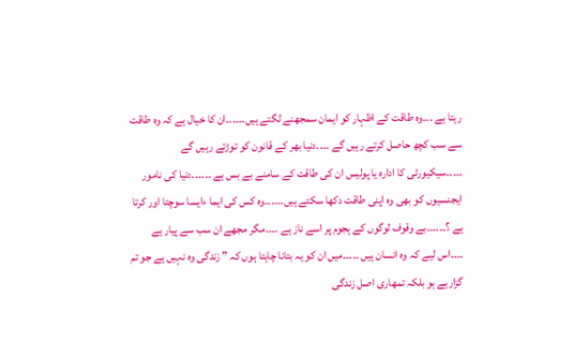رہتا ہے ۔۔۔وہ طاقت کے اظہار کو ایمان سمجھنے لگتے ہیں۔۔۔۔۔۔ان کا خیال ہے کہ وہ طاقت سے سب کچھ حاصل کرتے رہیں گے ۔۔۔۔دنیا بھر کے قانون کو توڑتے رہیں گے ۔۔۔۔۔سیکیورٹی کا ادارہ یا پولیس ان کی طاقت کے سامنے بے بس ہے ۔۔۔۔۔۔دنیا کی نامور ایجنسیوں کو بھی وہ اپنی طاقت دکھا سکتے ہیں۔۔۔۔۔۔وہ کس کی ایما ءایسا سوچتا اور کرتا ہے ؟۔۔۔۔۔۔بے وقوف لوگوں کے ہجوم پر اسے ناز ہے ۔۔۔۔مگر مجھے ان سب سے پیار ہے ۔۔۔۔اس لیے کہ وہ انسان ہیں ۔۔۔۔۔میں ان کو یہ بتانا چاہتا ہوں کہ ” زندگی وہ نہیں ہے جو تم گزارہے ہو بلکہ تمھاری اصل زندگی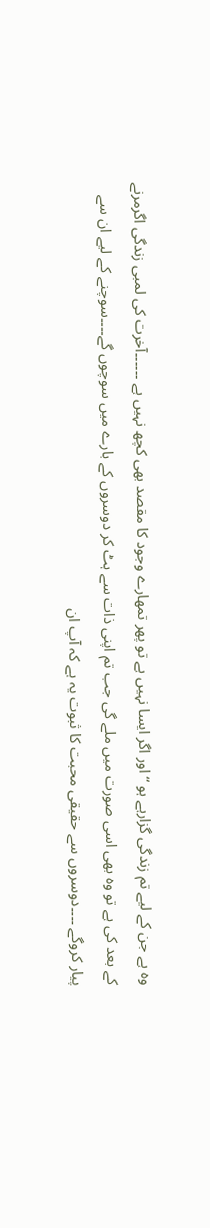وہ ہے جن کے لیے تم زندگی گزارہے ہو “ اور اگر ایسا نہیں ہے تو پھر تمھارے وجود کا مقصد بھی کچھ نہیں ہے ۔۔۔۔۔۔آخرت کی لمبی زندگی اگرمرنے کے بعد کی ہے تو وہ بھی اسی صورت میں ملے گی جب تم اپنی ذات سے ہٹ کر دوسروں کے بارے میں سوچوں گے۔۔۔۔سوچنے کے لیے ان سے پیار کروگے ۔۔۔۔دوسروں سے حقیقی محبت کا ثبوت یہ ہے کہ آپ ان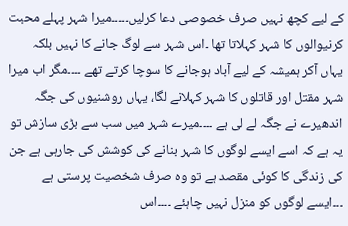کے لیے کچھ نہیں صرف خصوصی دعا کرلیں۔۔۔۔۔میرا شہر پہلے محبت کرنیوالوں کا شہر کہلاتا تھا ۔اس شہر سے لوگ جانے کا نہیں بلکہ یہاں آکر ہمیشہ کے لیے آباد ہوجانے کا سوچا کرتے تھے ۔۔۔۔مگر اب میرا شہر مقتل اور قاتلوں کا شہر کہلانے لگا، یہاں روشنیوں کی جگہ اندھیرے نے جگہ لے لی ہے ۔۔۔۔میرے شہر میں سب سے بڑی سازش تو یہ ہے کہ اسے ایسے لوگوں کا شہر بنانے کی کوشش کی جارہی ہے جن کی زندگی کا کوئی مقصد ہے تو وہ صرف شخصیت پرستی ہے ۔۔۔ایسے لوگوں کو منزل نہیں چاہئے ۔۔۔۔اس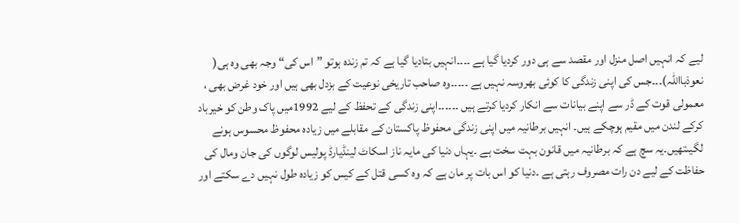لیے کہ انہیں اصل منزل اور مقصد سے ہی دور کردیا گیا ہے ۔۔۔۔انہیں بتادیا گیا ہے کہ تم زندہ ہوتو ”اس کی“ وجہ بھی وہ ہی( نعوذبااللہ)۔۔۔جس کی اپنی زندگی کا کوئی بھروسہ نہیں ہے ۔۔۔۔۔وہ صاحب تاریخی نوعیت کے بزدل بھی ہیں اور خود غرض بھی ، معمولی قوت کے ڈر سے اپنے بیانات سے انکار کردیا کرتے ہیں ۔۔۔۔۔۔اپنی زندگی کے تحفظ کے لیے 1992میں پاک وطن کو خیرباد کرکے لندن میں مقیم ہوچکے ہیں۔ انہیں برطانیہ میں اپنی زندگی محفوظ پاکستان کے مقابلے میں زیادہ محفوظ محسوس ہونے لگیںتھیں۔یہ سچ ہے کہ برطانیہ میں قانون بہت سخت ہے ۔یہاں دنیا کی مایہ ناز اسکاٹ لینڈیارڈ پولیس لوگوں کی جان ومال کی حفاظت کے لیے دن رات مصروف رہتی ہے ۔دنیا کو اس بات پر مان ہے کہ وہ کسی قتل کے کیس کو زیادہ طول نہیں دے سکتے اور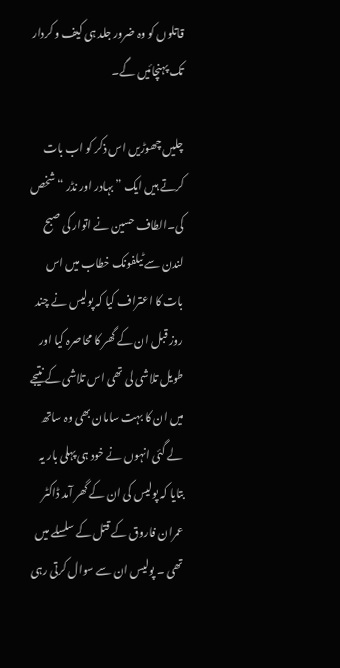قاتلوں کو وہ ضرور جلد ہی کیف و کردار تک پہنچائیں گے۔

چلیں چھوڑیں اس ذکر کو اب بات کرتے ہیں ایک ”بہادر اور نڈر “ شخص کی۔الطاف حسین نے اتوار کی صبح لندن سے ٹیلفونک خطاب میں اس بات کا اعتراف کیا کہ پولیس نے چند روز قبل ان کے گھر کا محاصرہ کیا اور طویل تلاشی لی تھی اس تلاشی کے نتیجے میں ان کا بہت سامان بھی وہ ساتھ لے گئی انہوں نے خود ہی پہلی بار یہ بتایا کہ پولیس کی ان کے گھر آمد ڈاکٹر عمران فاروق کے قتل کے سلسلے میں تھی ۔ پولیس ان سے سوال کرتی رہی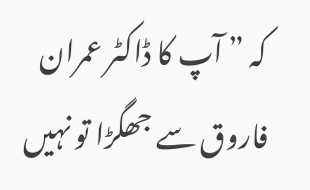کہ ” آپ کا ڈاکٹر عمران فاروق سے جھگڑا تو نہیں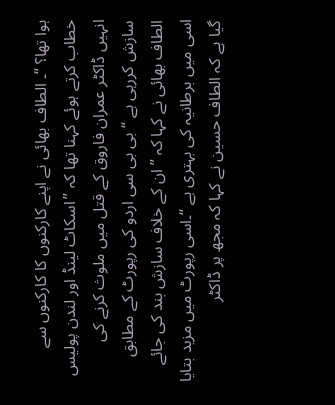ہوا تھا؟ “۔ الطاف بھائی نے اپنے کارکنوں کا کارکنوں سے خطاب کرتے ہوئے کہنا تھا کہ ”اسکاٹ لینڈ اور لندن پولیس انہیں ڈاکٹر عمران فاروق کے قتل میں ملوث کرنے کی سازش کررہی ہے “ بی بی سی اردو کی رپورٹ کے مطابق الطاف بھائی نے کہا کہ ” ان کے خلاف سازش بند کی جائے اسی میں برطانیہ کی بہتری ہے “۔اسی رپورٹ میں مزید بتایا گیا ہے کہ الطاف حسین نے کہا کہ مجھ پر ڈاکٹر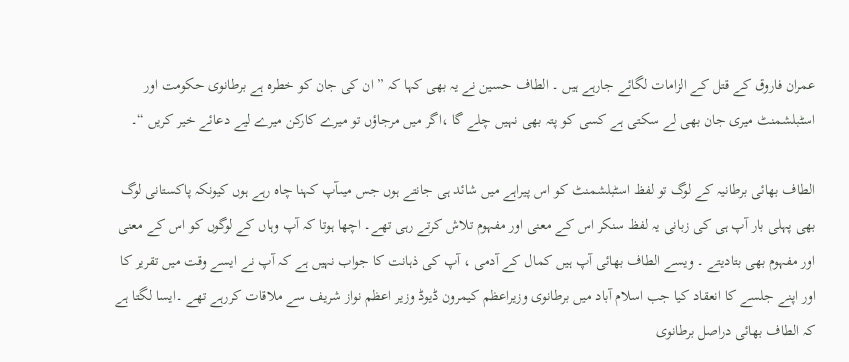عمران فاروق کے قتل کے الزامات لگائے جارہے ہیں ۔ الطاف حسین نے یہ بھی کہا کہ ” ان کی جان کو خطرہ ہے برطانوی حکومت اور اسٹبلشمنٹ میری جان بھی لے سکتی ہے کسی کو پتہ بھی نہیں چلے گا ،اگر میں مرجاؤں تو میرے کارکن میرے لیے دعائے خیر کریں “۔

الطاف بھائی برطانیہ کے لوگ تو لفظ اسٹبلشمنٹ کو اس پیراہے میں شائد ہی جانتے ہوں جس میںآپ کہنا چاہ رہے ہوں کیونکہ پاکستانی لوگ بھی پہلی بار آپ ہی کی زبانی یہ لفظ سنکر اس کے معنی اور مفہوم تلاش کرتے رہی تھے۔ اچھا ہوتا کہ آپ وہاں کے لوگوں کو اس کے معنی اور مفہوم بھی بتادیتے ۔ ویسے الطاف بھائی آپ ہیں کمال کے آدمی ، آپ کی ذہانت کا جواب نہیں ہے کہ آپ نے ایسے وقت میں تقریر کا اور اپنے جلسے کا انعقاد کیا جب اسلام آباد میں برطانوی وزیراعظم کیمرون ڈیوڈ وزیر اعظم نواز شریف سے ملاقات کررہے تھے ۔ایسا لگتا ہے کہ الطاف بھائی دراصل برطانوی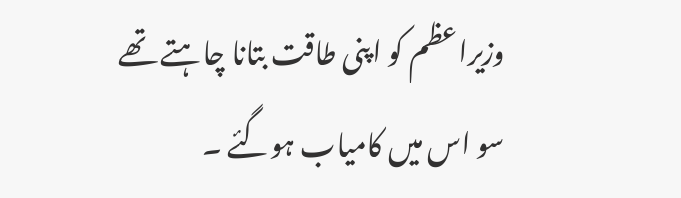وزیراعظم کو اپنی طاقت بتانا چاہتے تھے سو اس میں کامیاب ہوگئے ۔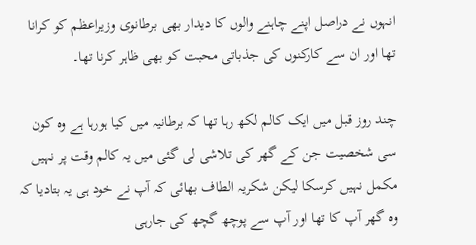انہوں نے دراصل اپنے چاہنے والوں کا دیدار بھی برطانوی وزیراعظم کو کرانا تھا اور ان سے کارکنوں کی جذباتی محبت کو بھی ظاہر کرنا تھا۔

چند روز قبل میں ایک کالم لکھ رہا تھا کہ برطانیہ میں کیا ہورہا ہے وہ کون سی شخصیت جن کے گھر کی تلاشی لی گئی میں یہ کالم وقت پر نہیں مکمل نہیں کرسکا لیکن شکریہ الطاف بھائی کہ آپ نے خود ہی یہ بتادیا کہ وہ گھر آپ کا تھا اور آپ سے پوچھ گچھ کی جارہی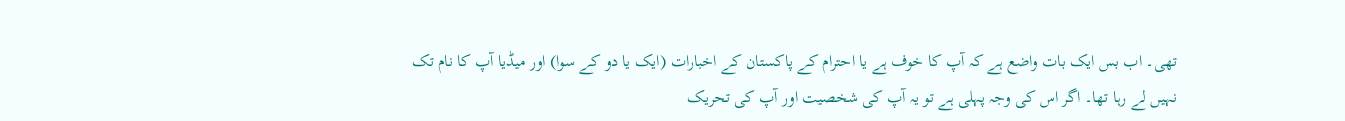تھی۔ اب بس ایک بات واضع ہے کہ آپ کا خوف ہے یا احترام کے پاکستان کے اخبارات (ایک یا دو کے سوا) اور میڈیا آپ کا نام تک نہیں لے رہا تھا۔ اگر اس کی وجہ پہلی ہے تو یہ آپ کی شخصیت اور آپ کی تحریک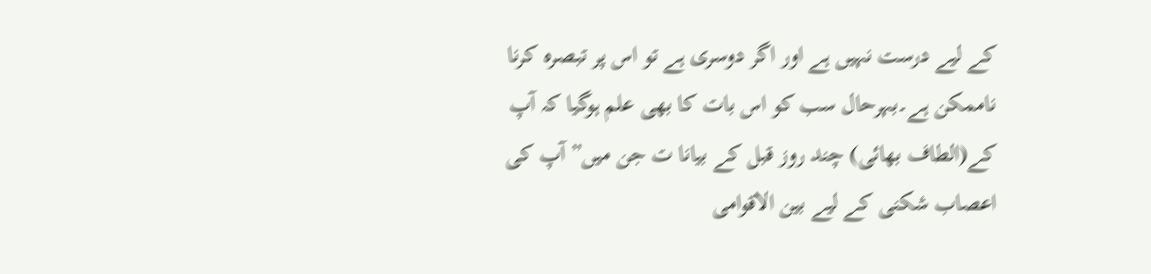کے لیے درست نہیں ہے اور اگر دوسری ہے تو اس پر تبصرہ کرنا ناممکن ہے۔بہرحال سب کو اس بات کا بھی علم ہوگیا کہ آپ کے(الطاف بھائی) چند روز قبل کے بیانا ت جن میں” آپ کی اعصاب شکنی کے لیے بین الاقوامی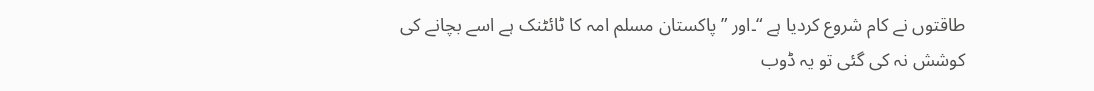طاقتوں نے کام شروع کردیا ہے “۔اور ” پاکستان مسلم امہ کا ٹائٹنک ہے اسے بچانے کی کوشش نہ کی گئی تو یہ ڈوب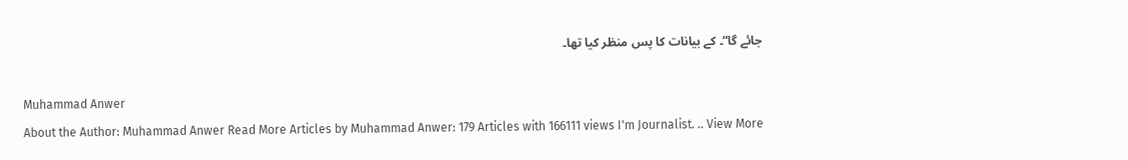جائے گا“۔ کے بیانات کا پس منظر کیا تھا۔

Muhammad Anwer
About the Author: Muhammad Anwer Read More Articles by Muhammad Anwer: 179 Articles with 166111 views I'm Journalist. .. View More